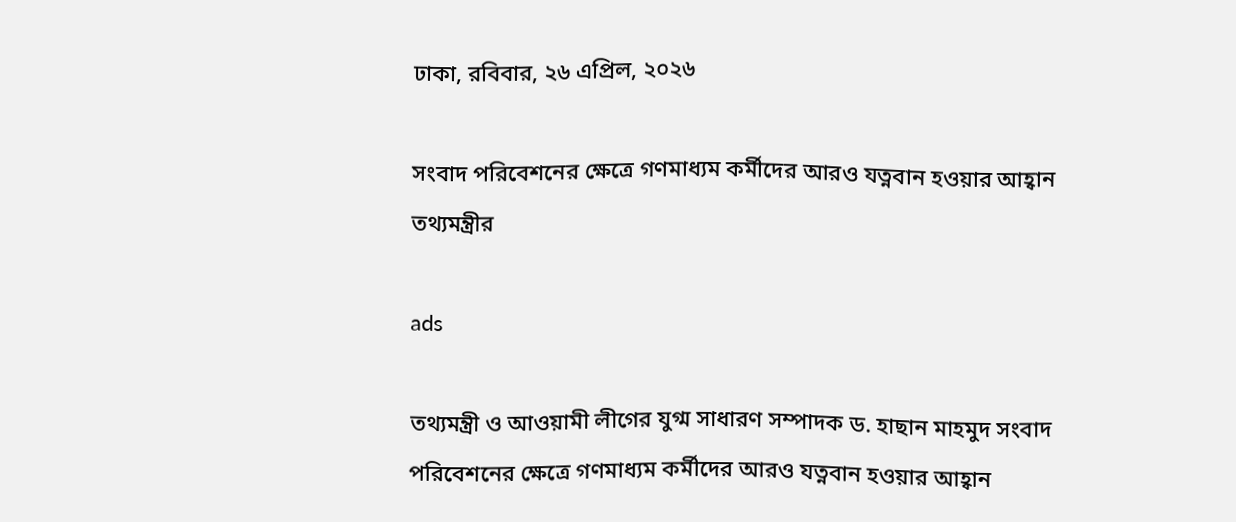ঢাকা, রবিবার, ২৬ এপ্রিল, ২০২৬

সংবাদ পরিবেশনের ক্ষেত্রে গণমাধ্যম কর্মীদের আরও যত্নবান হওয়ার আহ্বান তথ্যমন্ত্রীর

ads

তথ্যমন্ত্রী ও আওয়ামী লীগের যুগ্ম সাধারণ সম্পাদক ড. হাছান মাহমুদ সংবাদ পরিবেশনের ক্ষেত্রে গণমাধ্যম কর্মীদের আরও যত্নবান হওয়ার আহ্বান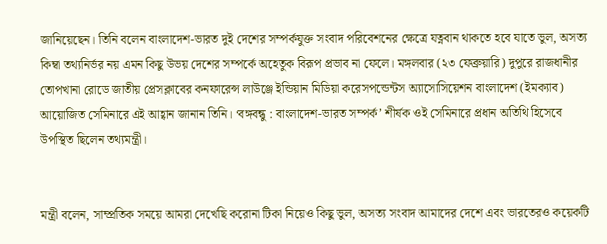জানিয়েছেন। তিনি বলেন বাংলাদেশ-ভারত দুই দেশের সম্পর্কযুক্ত সংবাদ পরিবেশনের ক্ষেত্রে যত্নবান থাকতে হবে যাতে ভুল, অসত্য কিম্বা তথ্যনির্ভর নয় এমন কিছু উভয় দেশের সম্পর্কে অহেতুক বিরূপ প্রভাব না ফেলে। মঙ্গলবার (২৩ ফেব্রুয়ারি) দুপুরে রাজধানীর তোপখানা রোডে জাতীয় প্রেসক্লাবের কনফারেন্স লাউঞ্জে ইন্ডিয়ান মিডিয়া করেসপন্ডেন্টস অ্যাসোসিয়েশন বাংলাদেশ (ইমক্যাব) আয়োজিত সেমিনারে এই আহ্বান জানান তিনি। ‘বঙ্গবন্ধু : বাংলাদেশ-ভারত সম্পর্ক’ শীর্ষক ওই সেমিনারে প্রধান অতিথি হিসেবে উপস্থিত ছিলেন তথ্যমন্ত্রী।


মন্ত্রী বলেন, সাম্প্রতিক সময়ে আমরা দেখেছি করোনা টিকা নিয়েও কিছু ভুল, অসত্য সংবাদ আমাদের দেশে এবং ভারতেরও কয়েকটি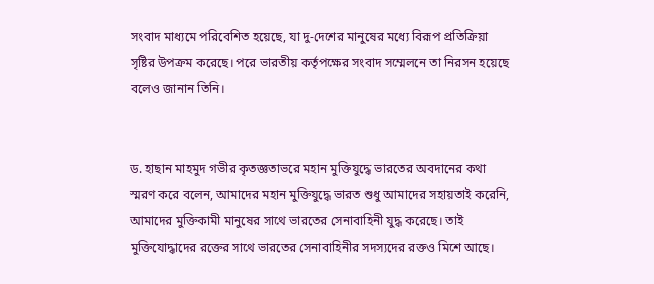সংবাদ মাধ্যমে পরিবেশিত হয়েছে, যা দু-দেশের মানুষের মধ্যে বিরূপ প্রতিক্রিয়া সৃষ্টির উপক্রম করেছে। পরে ভারতীয় কর্তৃপক্ষের সংবাদ সম্মেলনে তা নিরসন হয়েছে বলেও জানান তিনি।


ড. হাছান মাহমুদ গভীর কৃতজ্ঞতাভরে মহান মুক্তিযুদ্ধে ভারতের অবদানের কথা স্মরণ করে বলেন, আমাদের মহান মুক্তিযুদ্ধে ভারত শুধু আমাদের সহায়তাই করেনি, আমাদের মুক্তিকামী মানুষের সাথে ভারতের সেনাবাহিনী যুদ্ধ করেছে। তাই মুক্তিযোদ্ধাদের রক্তের সাথে ভারতের সেনাবাহিনীর সদস্যদের রক্তও মিশে আছে।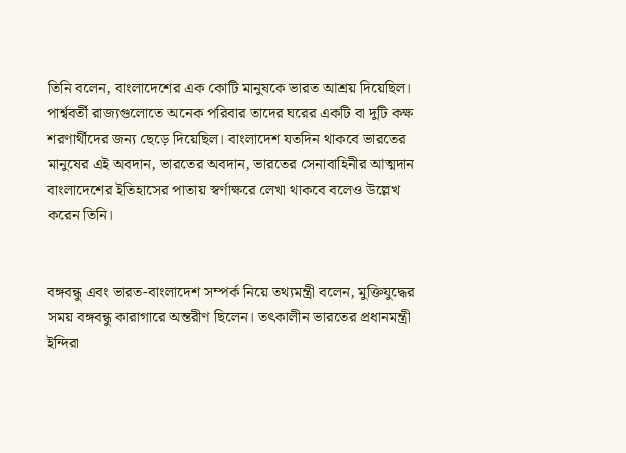তিনি বলেন, বাংলাদেশের এক কোটি মানুষকে ভারত আশ্রয় দিয়েছিল। পার্শ্ববর্তী রাজ্যগুলোতে অনেক পরিবার তাদের ঘরের একটি বা দুটি কক্ষ শরণার্থীদের জন্য ছেড়ে দিয়েছিল। বাংলাদেশ যতদিন থাকবে ভারতের মানুষের এই অবদান, ভারতের অবদান, ভারতের সেনাবাহিনীর আত্মদান বাংলাদেশের ইতিহাসের পাতায় স্বর্ণাক্ষরে লেখা থাকবে বলেও উল্লেখ করেন তিনি।


বঙ্গবন্ধু এবং ভারত-বাংলাদেশ সম্পর্ক নিয়ে তথ্যমন্ত্রী বলেন, মুক্তিযুদ্ধের সময় বঙ্গবন্ধু কারাগারে অন্তরীণ ছিলেন। তৎকালীন ভারতের প্রধানমন্ত্রী ইন্দিরা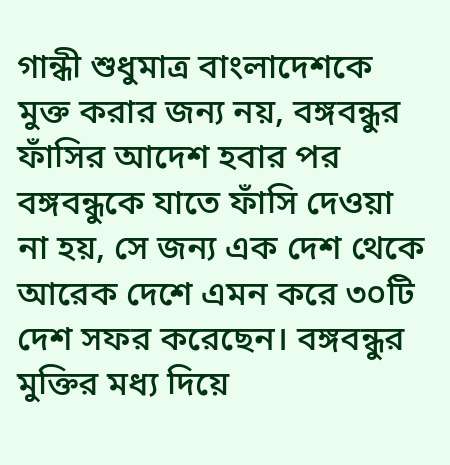গান্ধী শুধুমাত্র বাংলাদেশকে মুক্ত করার জন্য নয়, বঙ্গবন্ধুর ফাঁসির আদেশ হবার পর বঙ্গবন্ধুকে যাতে ফাঁসি দেওয়া না হয়, সে জন্য এক দেশ থেকে আরেক দেশে এমন করে ৩০টি দেশ সফর করেছেন। বঙ্গবন্ধুর মুক্তির মধ্য দিয়ে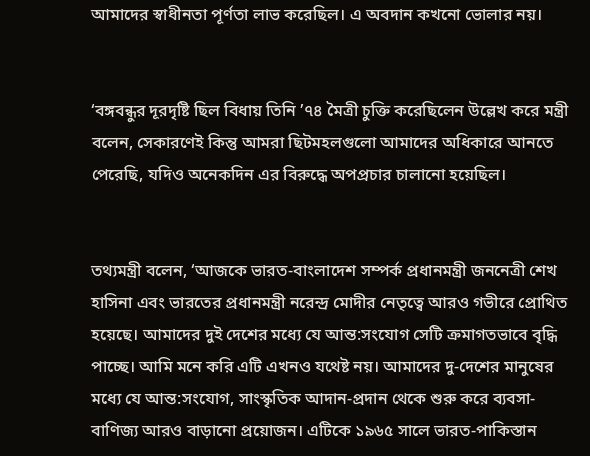আমাদের স্বাধীনতা পূর্ণতা লাভ করেছিল। এ অবদান কখনো ভোলার নয়।


‘বঙ্গবন্ধুর দূরদৃষ্টি ছিল বিধায় তিনি ’৭৪ মৈত্রী চুক্তি করেছিলেন উল্লেখ করে মন্ত্রী বলেন, সেকারণেই কিন্তু আমরা ছিটমহলগুলো আমাদের অধিকারে আনতে পেরেছি, যদিও অনেকদিন এর বিরুদ্ধে অপপ্রচার চালানো হয়েছিল।


তথ্যমন্ত্রী বলেন, ‘আজকে ভারত-বাংলাদেশ সম্পর্ক প্রধানমন্ত্রী জননেত্রী শেখ হাসিনা এবং ভারতের প্রধানমন্ত্রী নরেন্দ্র মোদীর নেতৃত্বে আরও গভীরে প্রোথিত হয়েছে। আমাদের দুই দেশের মধ্যে যে আন্ত:সংযোগ সেটি ক্রমাগতভাবে বৃদ্ধি পাচ্ছে। আমি মনে করি এটি এখনও যথেষ্ট নয়। আমাদের দু-দেশের মানুষের মধ্যে যে আন্ত:সংযোগ, সাংস্কৃতিক আদান-প্রদান থেকে শুরু করে ব্যবসা-বাণিজ্য আরও বাড়ানো প্রয়োজন। এটিকে ১৯৬৫ সালে ভারত-পাকিস্তান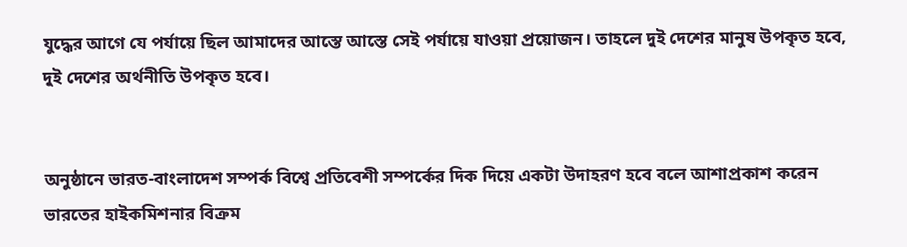যুদ্ধের আগে যে পর্যায়ে ছিল আমাদের আস্তে আস্তে সেই পর্যায়ে যাওয়া প্রয়োজন। তাহলে দুই দেশের মানুষ উপকৃত হবে, দুই দেশের অর্থনীতি উপকৃত হবে।


অনুষ্ঠানে ভারত-বাংলাদেশ সম্পর্ক বিশ্বে প্রতিবেশী সম্পর্কের দিক দিয়ে একটা উদাহরণ হবে বলে আশাপ্রকাশ করেন ভারতের হাইকমিশনার বিক্রম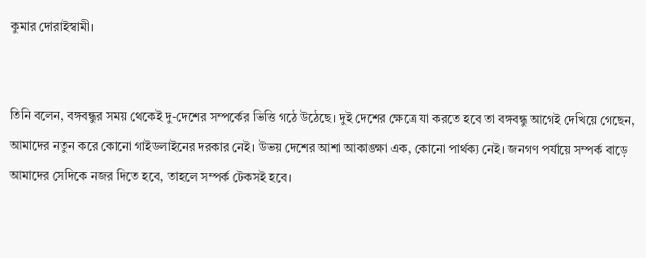কুমার দোরাইস্বামী।


তিনি বলেন, বঙ্গবন্ধুর সময় থেকেই দু-দেশের সম্পর্কের ভিত্তি গঠে উঠেছে। দুই দেশের ক্ষেত্রে যা করতে হবে তা বঙ্গবন্ধু আগেই দেখিয়ে গেছেন, আমাদের নতুন করে কোনো গাইডলাইনের দরকার নেই। উভয় দেশের আশা আকাঙ্ক্ষা এক, কোনো পার্থক্য নেই। জনগণ পর্যায়ে সম্পর্ক বাড়ে আমাদের সেদিকে নজর দিতে হবে, তাহলে সম্পর্ক টেকসই হবে।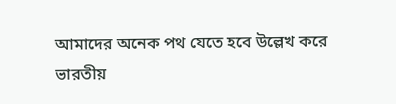আমাদের অনেক পথ যেতে হবে উল্লেখ করে ভারতীয়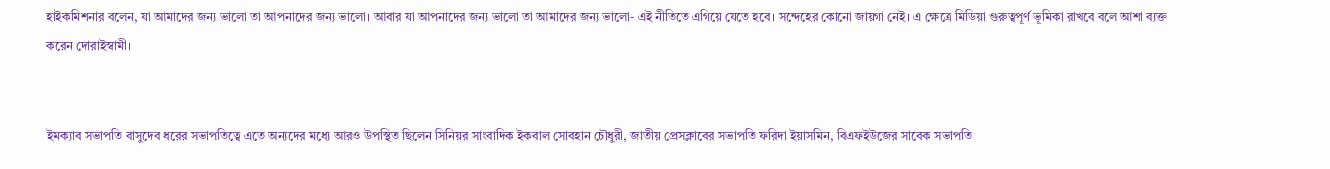হাইকমিশনার বলেন, যা আমাদের জন্য ভালো তা আপনাদের জন্য ভালো। আবার যা আপনাদের জন্য ভালো তা আমাদের জন্য ভালো- এই নীতিতে এগিয়ে যেতে হবে। সন্দেহের কোনো জায়গা নেই। এ ক্ষেত্রে মিডিয়া গুরুত্বপূর্ণ ভূমিকা রাখবে বলে আশা ব্যক্ত করেন দোরাইস্বামী।


ইমক্যাব সভাপতি বাসুদেব ধরের সভাপতিত্বে এতে অন্যদের মধ্যে আরও উপস্থিত ছিলেন সিনিয়র সাংবাদিক ইকবাল সোবহান চৌধুরী, জাতীয় প্রেসক্লাবের সভাপতি ফরিদা ইয়াসমিন, বিএফইউজের সাবেক সভাপতি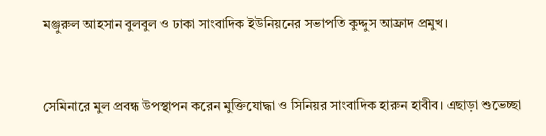মঞ্জুরুল আহসান বুলবুল ও ঢাকা সাংবাদিক ইউনিয়নের সভাপতি কুদ্দুস আফ্রাদ প্রমুখ।


সেমিনারে মুল প্রবন্ধ উপস্থাপন করেন মুক্তিযোদ্ধা ও সিনিয়র সাংবাদিক হারুন হাবীব। এছাড়া শুভেচ্ছা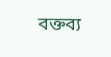বক্তব্য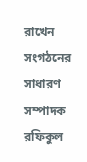রাখেন সংগঠনের সাধারণ সম্পাদক রফিকুল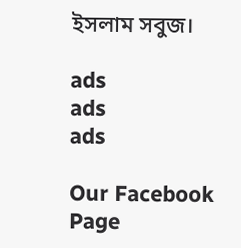ইসলাম সবুজ।

ads
ads
ads

Our Facebook Page